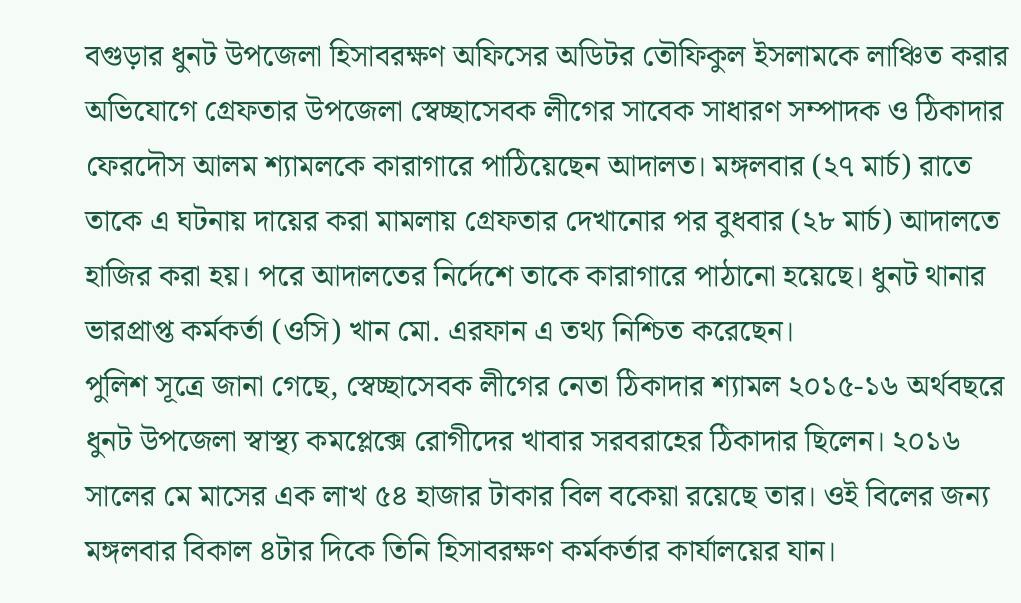বগুড়ার ধুনট উপজেলা হিসাবরক্ষণ অফিসের অডিটর তৌফিকুল ইসলামকে লাঞ্চিত করার অভিযোগে গ্রেফতার উপজেলা স্বেচ্ছাসেবক লীগের সাবেক সাধারণ সম্পাদক ও ঠিকাদার ফেরদৌস আলম শ্যামলকে কারাগারে পাঠিয়েছেন আদালত। মঙ্গলবার (২৭ মার্চ) রাতে তাকে এ ঘটনায় দায়ের করা মামলায় গ্রেফতার দেখানোর পর বুধবার (২৮ মার্চ) আদালতে হাজির করা হয়। পরে আদালতের নির্দেশে তাকে কারাগারে পাঠানো হয়েছে। ধুনট থানার ভারপ্রাপ্ত কর্মকর্তা (ওসি) খান মো. এরফান এ তথ্য নিশ্চিত করেছেন।
পুলিশ সূত্রে জানা গেছে, স্বেচ্ছাসেবক লীগের নেতা ঠিকাদার শ্যামল ২০১৫-১৬ অর্থবছরে ধুনট উপজেলা স্বাস্থ্য কমপ্লেক্সে রোগীদের খাবার সরবরাহের ঠিকাদার ছিলেন। ২০১৬ সালের মে মাসের এক লাখ ৫৪ হাজার টাকার বিল বকেয়া রয়েছে তার। ওই বিলের জন্য মঙ্গলবার বিকাল ৪টার দিকে তিনি হিসাবরক্ষণ কর্মকর্তার কার্যালয়ের যান।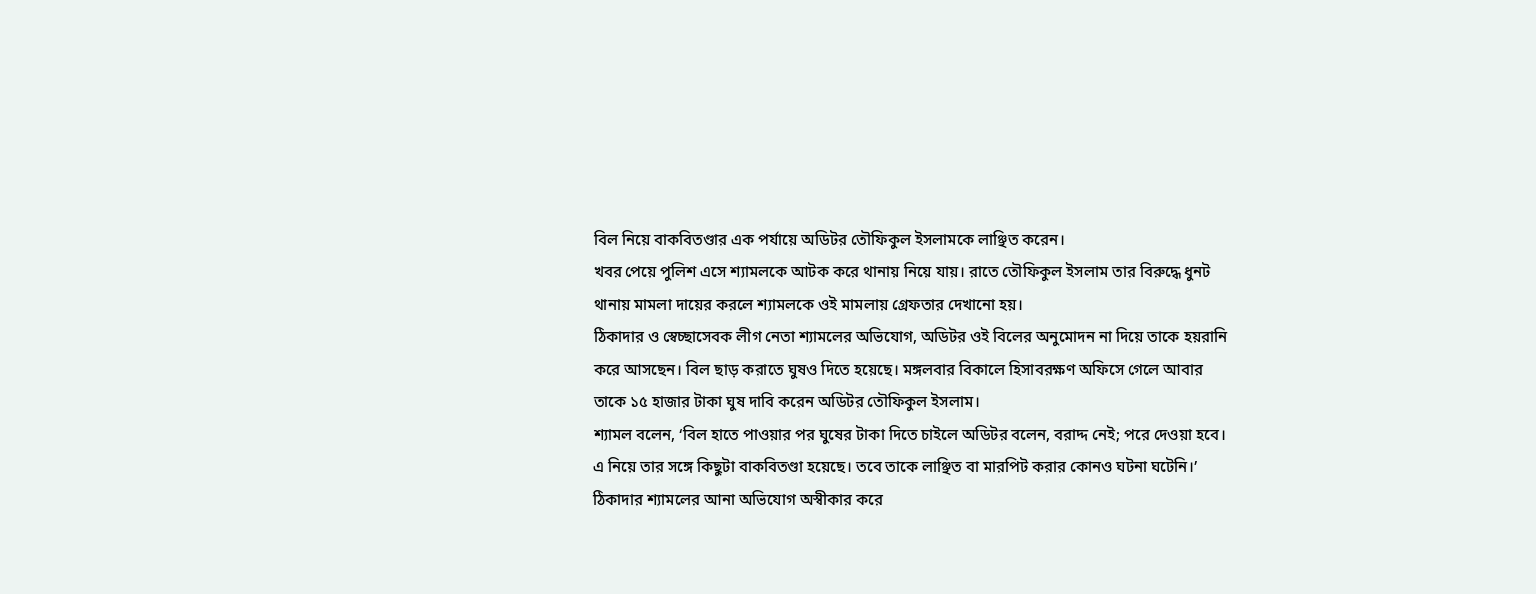বিল নিয়ে বাকবিতণ্ডার এক পর্যায়ে অডিটর তৌফিকুল ইসলামকে লাঞ্ছিত করেন।
খবর পেয়ে পুলিশ এসে শ্যামলকে আটক করে থানায় নিয়ে যায়। রাতে তৌফিকুল ইসলাম তার বিরুদ্ধে ধুনট থানায় মামলা দায়ের করলে শ্যামলকে ওই মামলায় গ্রেফতার দেখানো হয়।
ঠিকাদার ও স্বেচ্ছাসেবক লীগ নেতা শ্যামলের অভিযোগ, অডিটর ওই বিলের অনুমোদন না দিয়ে তাকে হয়রানি করে আসছেন। বিল ছাড় করাতে ঘুষও দিতে হয়েছে। মঙ্গলবার বিকালে হিসাবরক্ষণ অফিসে গেলে আবার তাকে ১৫ হাজার টাকা ঘুষ দাবি করেন অডিটর তৌফিকুল ইসলাম।
শ্যামল বলেন, ‘বিল হাতে পাওয়ার পর ঘুষের টাকা দিতে চাইলে অডিটর বলেন, বরাদ্দ নেই; পরে দেওয়া হবে। এ নিয়ে তার সঙ্গে কিছুটা বাকবিতণ্ডা হয়েছে। তবে তাকে লাঞ্ছিত বা মারপিট করার কোনও ঘটনা ঘটেনি।’
ঠিকাদার শ্যামলের আনা অভিযোগ অস্বীকার করে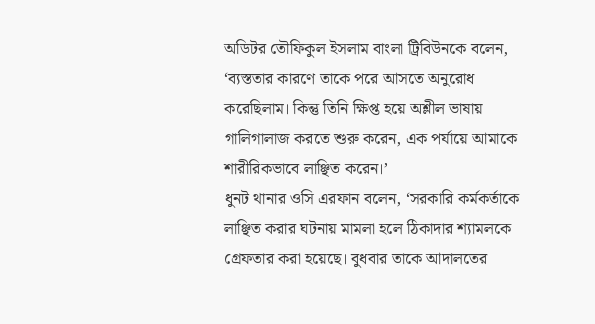অডিটর তৌফিকুল ইসলাম বাংলা ট্রিবিউনকে বলেন, ‘ব্যস্ততার কারণে তাকে পরে আসতে অনুরোধ করেছিলাম। কিন্তু তিনি ক্ষিপ্ত হয়ে অশ্লীল ভাষায় গালিগালাজ করতে শুরু করেন, এক পর্যায়ে আমাকে শারীরিকভাবে লাঞ্ছিত করেন।’
ধুনট থানার ওসি এরফান বলেন, ‘সরকারি কর্মকর্তাকে লাঞ্ছিত করার ঘটনায় মামলা হলে ঠিকাদার শ্যামলকে গ্রেফতার করা হয়েছে। বুধবার তাকে আদালতের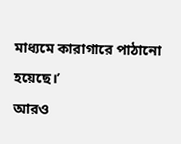মাধ্যমে কারাগারে পাঠানো হয়েছে।’
আরও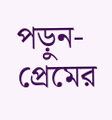পড়ুন-
প্রেমের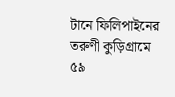টানে ফিলিপাইনের তরুণী কুড়িগ্রামে
৫৯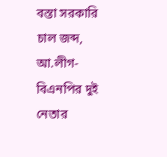বস্তা সরকারি চাল জব্দ, আ.লীগ-বিএনপির দুই নেতার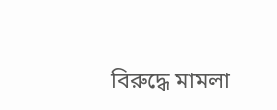বিরুদ্ধে মামলা